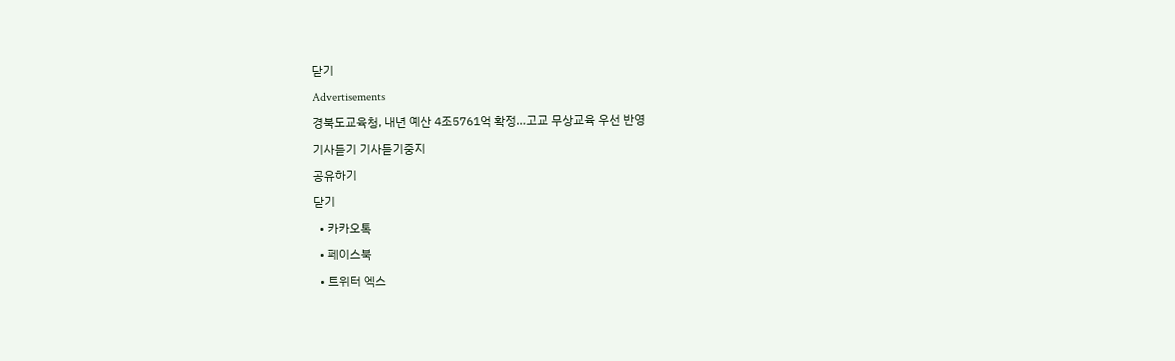닫기

Advertisements

경북도교육청, 내년 예산 4조5761억 확정…고교 무상교육 우선 반영

기사듣기 기사듣기중지

공유하기

닫기

  • 카카오톡

  • 페이스북

  • 트위터 엑스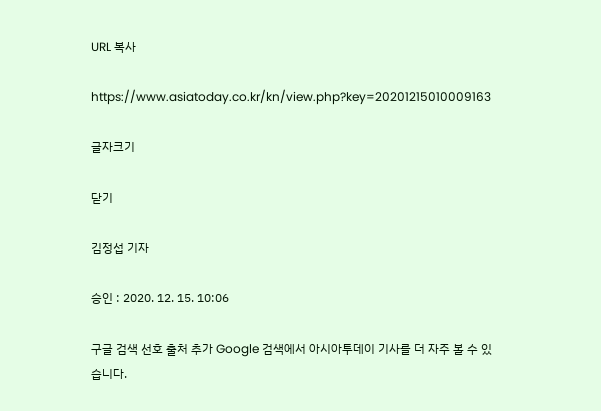URL 복사

https://www.asiatoday.co.kr/kn/view.php?key=20201215010009163

글자크기

닫기

김정섭 기자

승인 : 2020. 12. 15. 10:06

구글 검색 선호 출처 추가 Google 검색에서 아시아투데이 기사를 더 자주 볼 수 있습니다.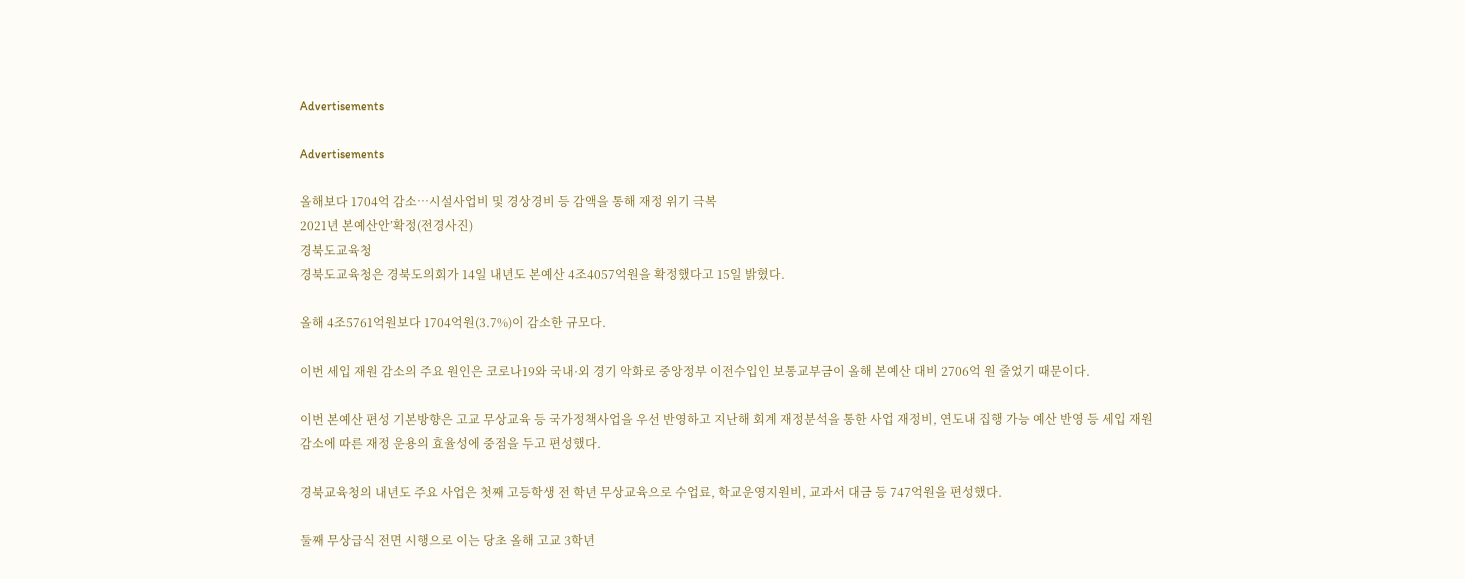Advertisements

Advertisements

올해보다 1704억 감소…시설사업비 및 경상경비 등 감액을 통해 재정 위기 극복
2021년 본예산안’확정(전경사진)
경북도교육청
경북도교육청은 경북도의회가 14일 내년도 본예산 4조4057억원을 확정했다고 15일 밝혔다.

올해 4조5761억원보다 1704억원(3.7%)이 감소한 규모다.

이번 세입 재원 감소의 주요 원인은 코로나19와 국내·외 경기 악화로 중앙정부 이전수입인 보통교부금이 올해 본예산 대비 2706억 원 줄었기 때문이다.

이번 본예산 편성 기본방향은 고교 무상교육 등 국가정책사업을 우선 반영하고 지난해 회계 재정분석을 통한 사업 재정비, 연도내 집행 가능 예산 반영 등 세입 재원 감소에 따른 재정 운용의 효율성에 중점을 두고 편성했다.

경북교육청의 내년도 주요 사업은 첫째 고등학생 전 학년 무상교육으로 수업료, 학교운영지원비, 교과서 대금 등 747억원을 편성했다.

둘째 무상급식 전면 시행으로 이는 당초 올해 고교 3학년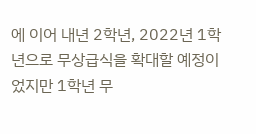에 이어 내년 2학년, 2022년 1학년으로 무상급식을 확대할 예정이었지만 1학년 무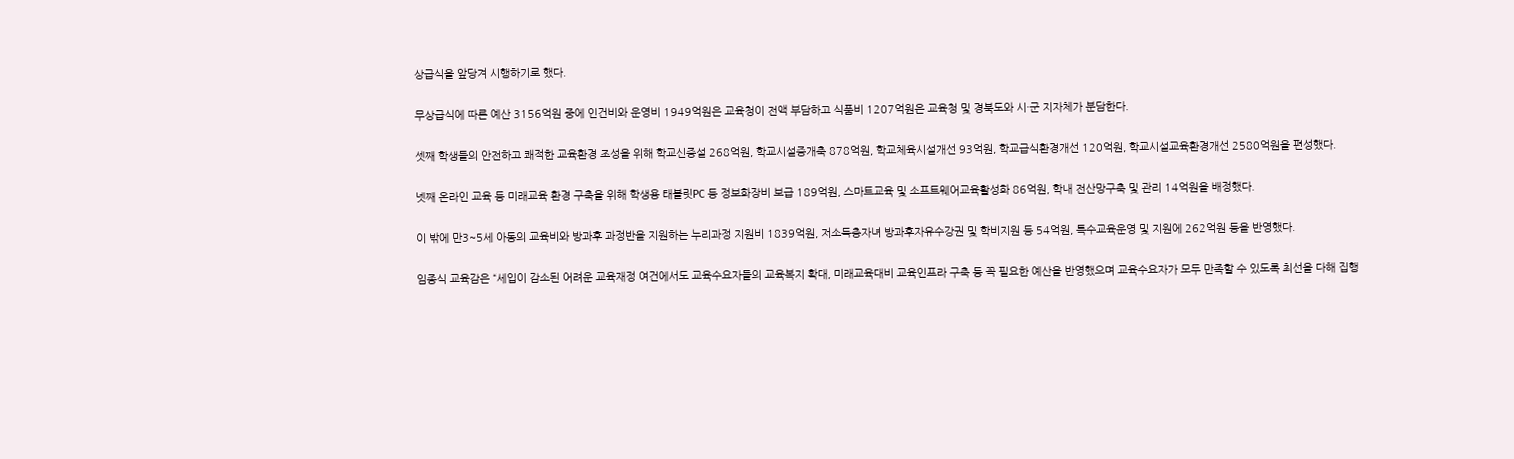상급식을 앞당겨 시행하기로 했다.

무상급식에 따른 예산 3156억원 중에 인건비와 운영비 1949억원은 교육청이 전액 부담하고 식품비 1207억원은 교육청 및 경북도와 시·군 지자체가 분담한다.

셋째 학생들의 안전하고 쾌적한 교육환경 조성을 위해 학교신증설 268억원, 학교시설증개축 878억원, 학교체육시설개선 93억원, 학교급식환경개선 120억원, 학교시설교육환경개선 2580억원을 편성했다.

넷째 온라인 교육 등 미래교육 환경 구축을 위해 학생용 태블릿PC 등 정보화장비 보급 189억원, 스마트교육 및 소프트웨어교육활성화 86억원, 학내 전산망구축 및 관리 14억원을 배정했다.

이 밖에 만3~5세 아동의 교육비와 방과후 과정반을 지원하는 누리과정 지원비 1839억원, 저소득층자녀 방과후자유수강권 및 학비지원 등 54억원, 특수교육운영 및 지원에 262억원 등을 반영했다.

임종식 교육감은 “세입이 감소된 어려운 교육재정 여건에서도 교육수요자들의 교육복지 확대, 미래교육대비 교육인프라 구축 등 꼭 필요한 예산을 반영했으며 교육수요자가 모두 만족할 수 있도록 최선을 다해 집행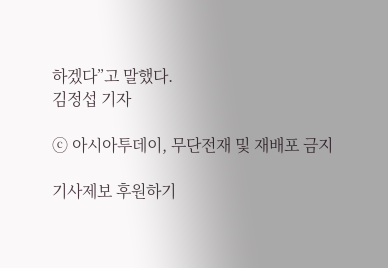하겠다”고 말했다.
김정섭 기자

ⓒ 아시아투데이, 무단전재 및 재배포 금지

기사제보 후원하기